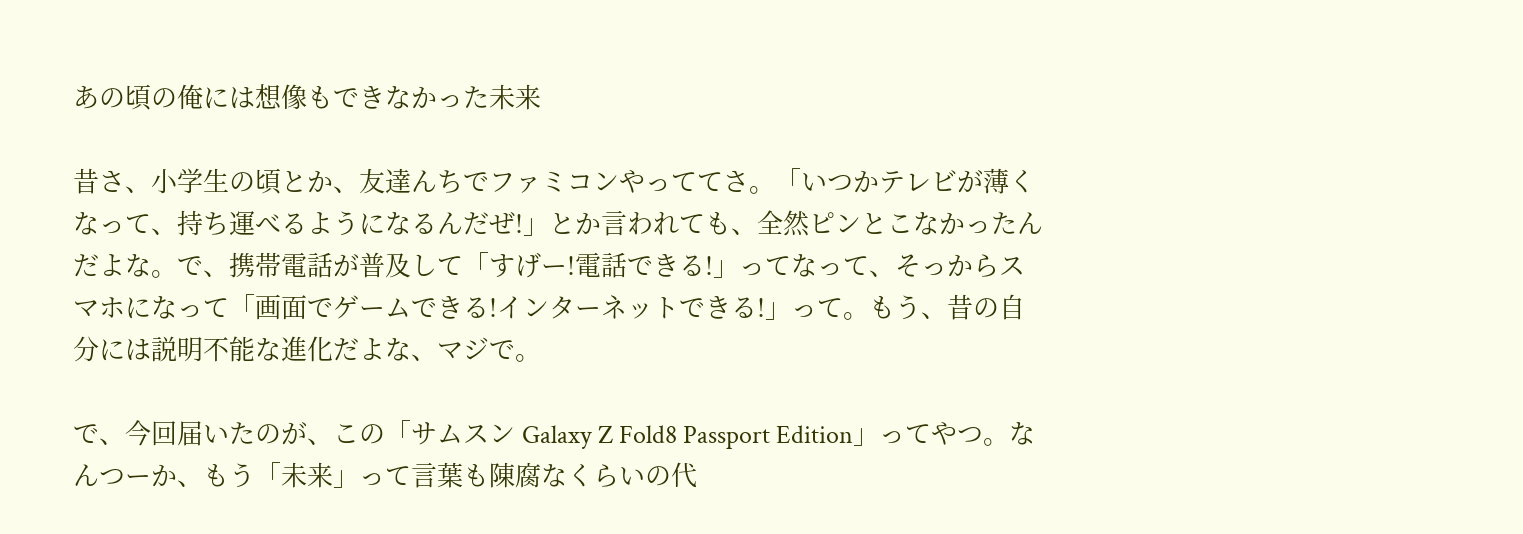あの頃の俺には想像もできなかった未来

昔さ、小学生の頃とか、友達んちでファミコンやっててさ。「いつかテレビが薄くなって、持ち運べるようになるんだぜ!」とか言われても、全然ピンとこなかったんだよな。で、携帯電話が普及して「すげー!電話できる!」ってなって、そっからスマホになって「画面でゲームできる!インターネットできる!」って。もう、昔の自分には説明不能な進化だよな、マジで。

で、今回届いたのが、この「サムスン Galaxy Z Fold8 Passport Edition」ってやつ。なんつーか、もう「未来」って言葉も陳腐なくらいの代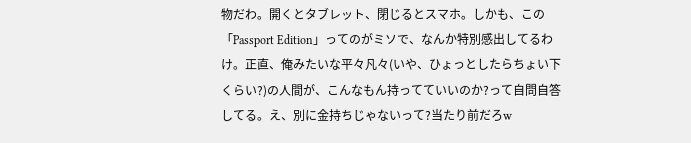物だわ。開くとタブレット、閉じるとスマホ。しかも、この「Passport Edition」ってのがミソで、なんか特別感出してるわけ。正直、俺みたいな平々凡々(いや、ひょっとしたらちょい下くらい?)の人間が、こんなもん持ってていいのか?って自問自答してる。え、別に金持ちじゃないって?当たり前だろw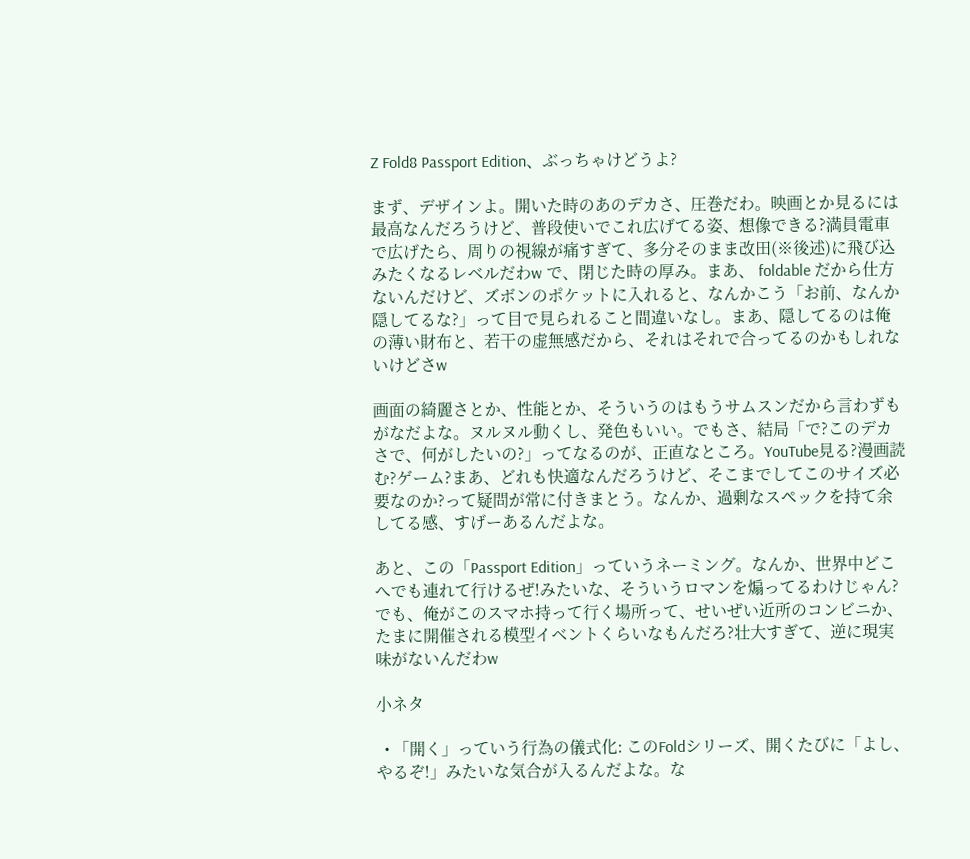Z Fold8 Passport Edition、ぶっちゃけどうよ?

まず、デザインよ。開いた時のあのデカさ、圧巻だわ。映画とか見るには最高なんだろうけど、普段使いでこれ広げてる姿、想像できる?満員電車で広げたら、周りの視線が痛すぎて、多分そのまま改田(※後述)に飛び込みたくなるレベルだわw で、閉じた時の厚み。まあ、 foldable だから仕方ないんだけど、ズボンのポケットに入れると、なんかこう「お前、なんか隠してるな?」って目で見られること間違いなし。まあ、隠してるのは俺の薄い財布と、若干の虚無感だから、それはそれで合ってるのかもしれないけどさw

画面の綺麗さとか、性能とか、そういうのはもうサムスンだから言わずもがなだよな。ヌルヌル動くし、発色もいい。でもさ、結局「で?このデカさで、何がしたいの?」ってなるのが、正直なところ。YouTube見る?漫画読む?ゲーム?まあ、どれも快適なんだろうけど、そこまでしてこのサイズ必要なのか?って疑問が常に付きまとう。なんか、過剰なスペックを持て余してる感、すげーあるんだよな。

あと、この「Passport Edition」っていうネーミング。なんか、世界中どこへでも連れて行けるぜ!みたいな、そういうロマンを煽ってるわけじゃん?でも、俺がこのスマホ持って行く場所って、せいぜい近所のコンビニか、たまに開催される模型イベントくらいなもんだろ?壮大すぎて、逆に現実味がないんだわw

小ネタ

  • 「開く」っていう行為の儀式化: このFoldシリーズ、開くたびに「よし、やるぞ!」みたいな気合が入るんだよな。な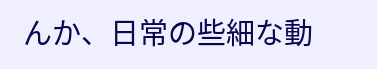んか、日常の些細な動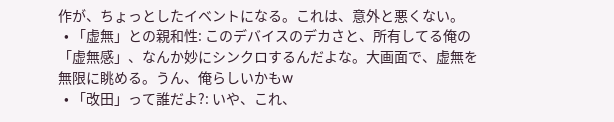作が、ちょっとしたイベントになる。これは、意外と悪くない。
  • 「虚無」との親和性: このデバイスのデカさと、所有してる俺の「虚無感」、なんか妙にシンクロするんだよな。大画面で、虚無を無限に眺める。うん、俺らしいかもw
  • 「改田」って誰だよ?: いや、これ、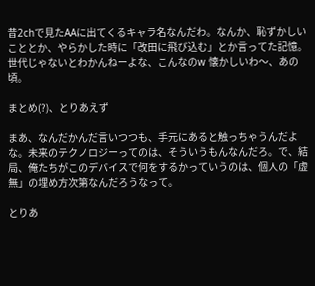昔2chで見たAAに出てくるキャラ名なんだわ。なんか、恥ずかしいこととか、やらかした時に「改田に飛び込む」とか言ってた記憶。世代じゃないとわかんねーよな、こんなのw 懐かしいわ〜、あの頃。

まとめ(?)、とりあえず

まあ、なんだかんだ言いつつも、手元にあると触っちゃうんだよな。未来のテクノロジーってのは、そういうもんなんだろ。で、結局、俺たちがこのデバイスで何をするかっていうのは、個人の「虚無」の埋め方次第なんだろうなって。

とりあ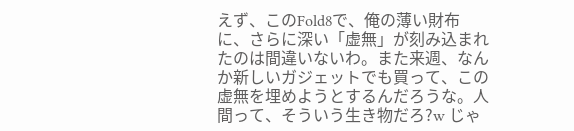えず、このFold8で、俺の薄い財布に、さらに深い「虚無」が刻み込まれたのは間違いないわ。また来週、なんか新しいガジェットでも買って、この虚無を埋めようとするんだろうな。人間って、そういう生き物だろ?w じゃ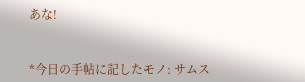あな!


*今日の手帖に記したモノ: サムス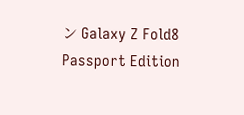ン Galaxy Z Fold8 Passport Edition